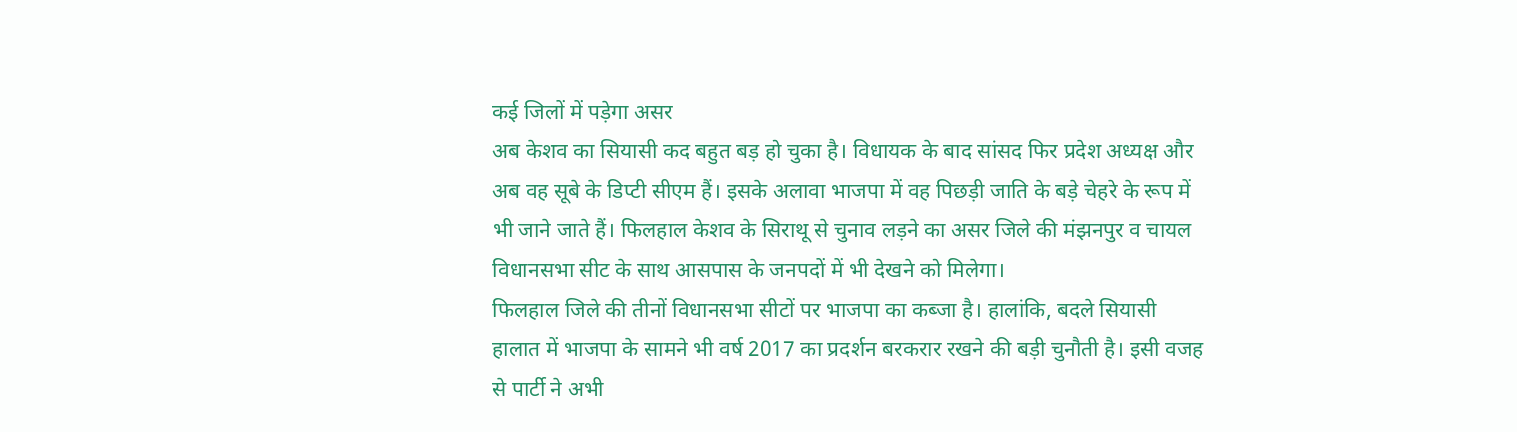कई जिलों में पड़ेगा असर
अब केशव का सियासी कद बहुत बड़ हो चुका है। विधायक के बाद सांसद फिर प्रदेश अध्यक्ष और अब वह सूबे के डिप्टी सीएम हैं। इसके अलावा भाजपा में वह पिछड़ी जाति के बड़े चेहरे के रूप में भी जाने जाते हैं। फिलहाल केशव के सिराथू से चुनाव लड़ने का असर जिले की मंझनपुर व चायल विधानसभा सीट के साथ आसपास के जनपदों में भी देखने को मिलेगा।
फिलहाल जिले की तीनों विधानसभा सीटों पर भाजपा का कब्जा है। हालांकि, बदले सियासी हालात में भाजपा के सामने भी वर्ष 2017 का प्रदर्शन बरकरार रखने की बड़ी चुनौती है। इसी वजह से पार्टी ने अभी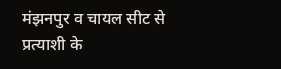मंझनपुर व चायल सीट से प्रत्याशी के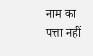नाम का पत्ता नहीं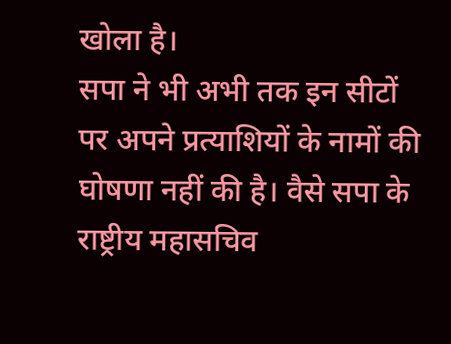खोला है।
सपा ने भी अभी तक इन सीटों पर अपने प्रत्याशियों के नामों की घोषणा नहीं की है। वैसे सपा के राष्ट्रीय महासचिव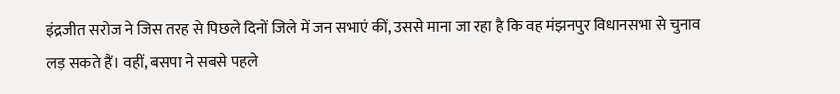इंद्रजीत सरोज ने जिस तरह से पिछले दिनों जिले में जन सभाएं कीं, उससे माना जा रहा है कि वह मंझनपुर विधानसभा से चुनाव लड़ सकते हैं। वहीं, बसपा ने सबसे पहले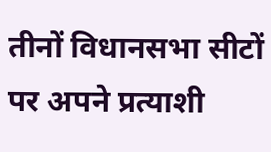तीनों विधानसभा सीटों पर अपने प्रत्याशी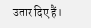उतार दिए हैं।